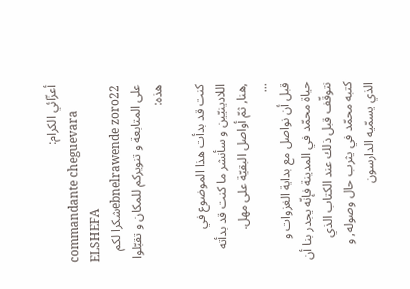أعزّائي الكرام:
commandante cheguevara
ELSHEFA
ebnelrawende zoro22شكرا لكم على المتابعة و تنويركم للمكان و تقبّلوا هذه:

كنت قد بدأت هذا الموضوع في اللادينيّين و سأنشر ما كنت قد بدأته ,هنا, ثمّ أواصل البقيّة على مهل.
...
قبل أن نواصل مع بداية الغزوات و حياة محمّد في المدينة فإنّه يجدر بنا أن نتوقّف قبل ذلك عند الكتاب الذي كتبه محمّد في يثرب حال وصوله, و الذي يسمّيه الدارسون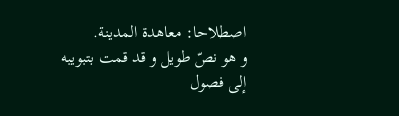اصطلاحا: معاهدة المدينة.
و هو نصّ طويل و قد قمت بتبويبه إلى فصول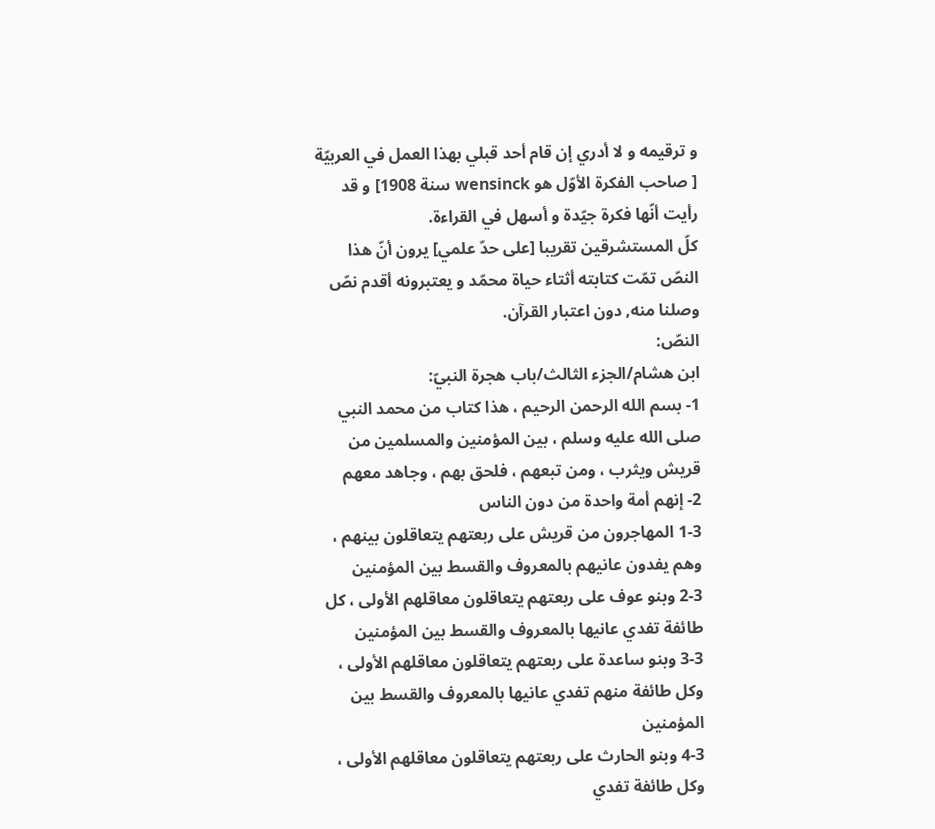و ترقيمه و لا أدري إن قام أحد قبلي بهذا العمل في العربيّة [ صاحب الفكرة الأوّل هو wensinck سنة 1908] و قد رأيت أنّها فكرة جيّدة و أسهل في القراءة.
كلّ المستشرقين تقريبا [على حدّ علمي] يرون أنّ هذا النصّ تمّت كتابته أثتاء حياة محمّد و يعتبرونه أقدم نصّ وصلنا منه, دون اعتبار القرآن.
النصّ:
ابن هشام/الجزء الثالث/باب هجرة النبيّ:
1- بسم الله الرحمن الرحيم ، هذا كتاب من محمد النبي صلى الله عليه وسلم ، بين المؤمنين والمسلمين من قريش ويثرب ، ومن تبعهم ، فلحق بهم ، وجاهد معهم
2- إنهم أمة واحدة من دون الناس
1-3 المهاجرون من قريش على ربعتهم يتعاقلون بينهم ، وهم يفدون عانيهم بالمعروف والقسط بين المؤمنين
2-3 وبنو عوف على ربعتهم يتعاقلون معاقلهم الأولى ، كل طائفة تفدي عانيها بالمعروف والقسط بين المؤمنين
3-3 وبنو ساعدة على ربعتهم يتعاقلون معاقلهم الأولى ، وكل طائفة منهم تفدي عانيها بالمعروف والقسط بين المؤمنين
4-3 وبنو الحارث على ربعتهم يتعاقلون معاقلهم الأولى ، وكل طائفة تفدي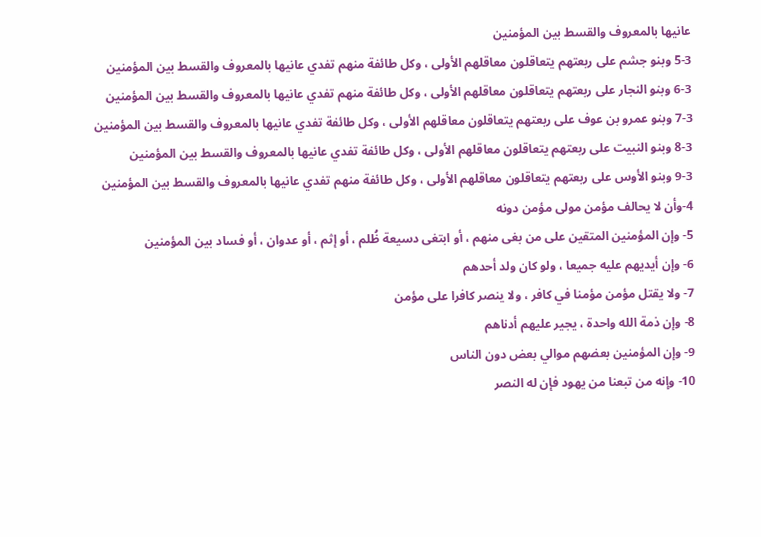عانيها بالمعروف والقسط بين المؤمنين
5-3 وبنو جشم على ربعتهم يتعاقلون معاقلهم الأولى ، وكل طائفة منهم تفدي عانيها بالمعروف والقسط بين المؤمنين
6-3 وبنو النجار على ربعتهم يتعاقلون معاقلهم الأولى ، وكل طائفة منهم تفدي عانيها بالمعروف والقسط بين المؤمنين
7-3 وبنو عمرو بن عوف على ربعتهم يتعاقلون معاقلهم الأولى ، وكل طائفة تفدي عانيها بالمعروف والقسط بين المؤمنين
8-3 وبنو النبيت على ربعتهم يتعاقلون معاقلهم الأولى ، وكل طائفة تفدي عانيها بالمعروف والقسط بين المؤمنين
9-3 وبنو الأوس على ربعتهم يتعاقلون معاقلهم الأولى ، وكل طائفة منهم تفدي عانيها بالمعروف والقسط بين المؤمنين
4-وأن لا يحالف مؤمن مولى مؤمن دونه
5- وإن المؤمنين المتقين على من بغى منهم ، أو ابتغى دسيعة ظُلم ، أو إثم ، أو عدوان ، أو فساد بين المؤمنين
6- وإن أيديهم عليه جميعا ، ولو كان ولد أحدهم
7- ولا يقتل مؤمن مؤمنا في كافر ، ولا ينصر كافرا على مؤمن
8- وإن ذمة الله واحدة ، يجير عليهم أدناهم
9- وإن المؤمنين بعضهم موالي بعض دون الناس
10- وإنه من تبعنا من يهود فإن له النصر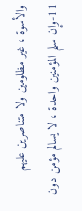والأسوة ، غير مظلومين ولا متناصرين عليهم
11-وإن سلم المؤمنين واحدة ، لا يسالم مؤمن دون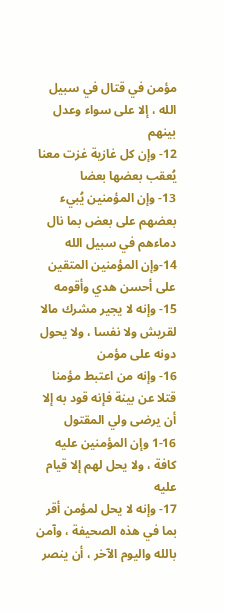مؤمن في قتال في سبيل الله ، إلا على سواء وعدل بينهم
12- وإن كل غازية غزت معنا يُعقب بعضها بعضا
13- وإن المؤمنين يُبيء بعضهم على بعض بما نال دماءهم في سبيل الله
14-وإن المؤمنين المتقين على أحسن هدي وأقومه
15- وإنه لا يجير مشرك مالا لقريش ولا نفسا ، ولا يحول دونه على مؤمن
16- وإنه من اعتبط مؤمنا قتلا عن بينة فإنه قود به إلا أن يرضى ولي المقتول
1-16 وإن المؤمنين عليه كافة ، ولا يحل لهم إلا قيام عليه
17- وإنه لا يحل لمؤمن أقر بما في هذه الصحيفة ، وآمن بالله واليوم الآخر ، أن ينصر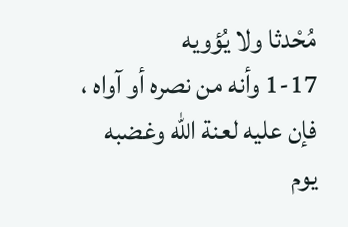مُحْدثا ولا يُؤويه
1-17 وأنه من نصره أو آواه ، فإن عليه لعنة الله وغضبه يوم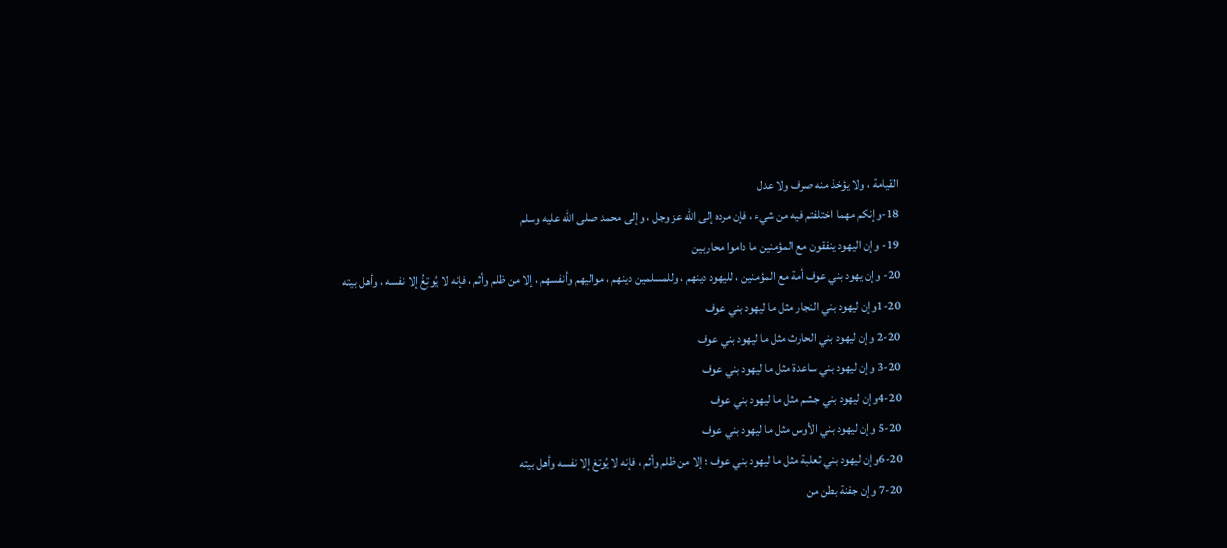القيامة ، ولا يؤخذ منه صرف ولا عدل
18-وإنكم مهما اختلفتم فيه من شيء ، فإن مرده إلى الله عز وجل ، وإلى محمد صلى الله عليه وسلم
19- وإن اليهود ينفقون مع المؤمنين ما داموا محاربين
20- وإن يهود بني عوف أمة مع المؤمنين ، لليهود دينهم ، وللمسلمين دينهم ، مواليهم وأنفسهم ، إلا من ظلم وأثم ، فإنه لا يُوتِغُ إلا نفسه ، وأهل بيته
1-20وإن ليهود بني النجار مثل ما ليهود بني عوف
2-20 وإن ليهود بني الحارث مثل ما ليهود بني عوف
3-20 وإن ليهود بني ساعدة مثل ما ليهود بني عوف
4-20وإن ليهود بني جشم مثل ما ليهود بني عوف
5-20 وإن ليهود بني الأوس مثل ما ليهود بني عوف
6-20وإن ليهود بني ثعلبة مثل ما ليهود بني عوف ؛ إلا من ظلم وأثم ، فإنه لا يُوتغ إلا نفسه وأهل بيته
7-20 وإن جفنة بطن من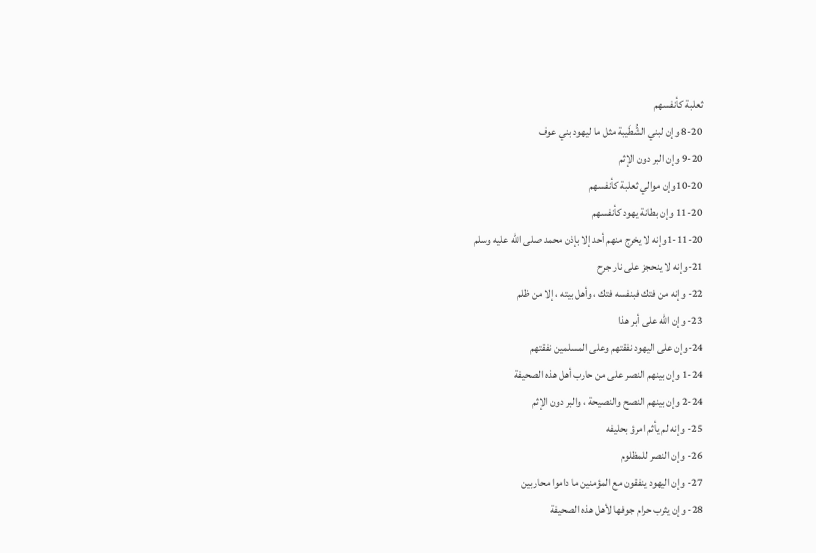ثعلبة كأنفسهم
8-20 وإن لبني الشُّطَيبة مثل ما ليهود بني عوف
9-20 وإن البر دون الإثم
10-20وإن موالي ثعلبة كأنفسهم
11-20 وإن بطانة يهود كأنفسهم
1-11-20وإنه لا يخرج منهم أحد إلا بإذن محمد صلى الله عليه وسلم
21-وإنه لا ينحجز على نار جرح
22- وإنه من فتك فبنفسه فتك ، وأهل بيته ، إلا من ظلم
23- وإن الله على أبر هذا
24-وإن على اليهود نفقتهم وعلى المسلمين نفقتهم
1-24 وإن بينهم النصر على من حارب أهل هذه الصحيفة
2-24 وإن بينهم النصح والنصيحة ، والبر دون الإثم
25- وإنه لم يأثم امرؤ بحليفه
26- وإن النصر للمظلوم
27- وإن اليهود ينفقون مع المؤمنين ما داموا محاربين
28- وإن يثرب حرام جوفها لأهل هذه الصحيفة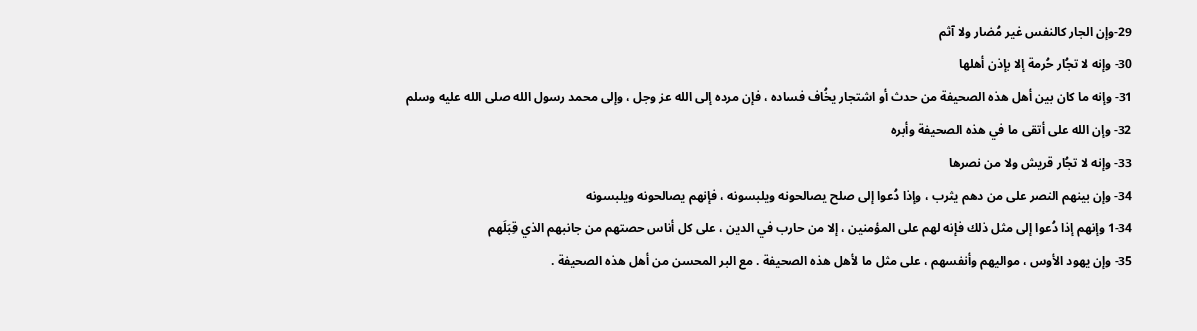29-وإن الجار كالنفس غير مُضار ولا آثم
30- وإنه لا تجُار حُرمة إلا بإذن أهلها
31- وإنه ما كان بين أهل هذه الصحيفة من حدث أو اشتجار يخُاف فساده ، فإن مرده إلى الله عز وجل ، وإلى محمد رسول الله صلى الله عليه وسلم
32- وإن الله على أتقى ما في هذه الصحيفة وأبره
33- وإنه لا تجُار قريش ولا من نصرها
34- وإن بينهم النصر على من دهم يثرب ، وإذا دُعوا إلى صلح يصالحونه ويلبسونه ، فإنهم يصالحونه ويلبسونه
1-34 وإنهم إذا دُعوا إلى مثل ذلك فإنه لهم على المؤمنين ، إلا من حارب في الدين ، على كل أناس حصتهم من جانبهم الذي قِبَلَهم
35- وإن يهود الأوس ، مواليهم وأنفسهم ، على مثل ما لأهل هذه الصحيفة . مع البر المحسن من أهل هذه الصحيفة .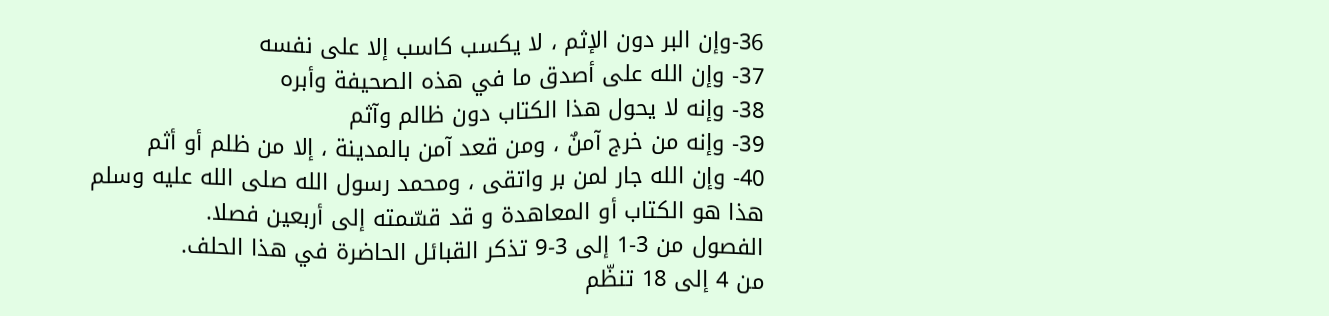36-وإن البر دون الإثم ، لا يكسب كاسب إلا على نفسه
37- وإن الله على أصدق ما في هذه الصحيفة وأبره
38- وإنه لا يحول هذا الكتاب دون ظالم وآثم
39- وإنه من خرج آمنٌ ، ومن قعد آمن بالمدينة ، إلا من ظلم أو أثم
40- وإن الله جار لمن بر واتقى ، ومحمد رسول الله صلى الله عليه وسلم
هذا هو الكتاب أو المعاهدة و قد قسّمته إلى أربعين فصلا.
الفصول من 3-1 إلى 3-9 تذكر القبائل الحاضرة في هذا الحلف.
من 4 إلى 18 تنظّم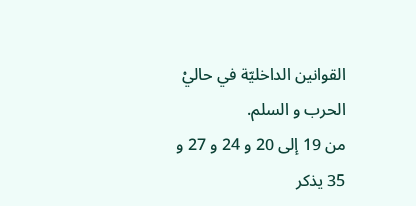القوانين الداخليّة في حاليْ الحرب و السلم.
من 19 إلى 20 و 24 و 27 و 35 يذكر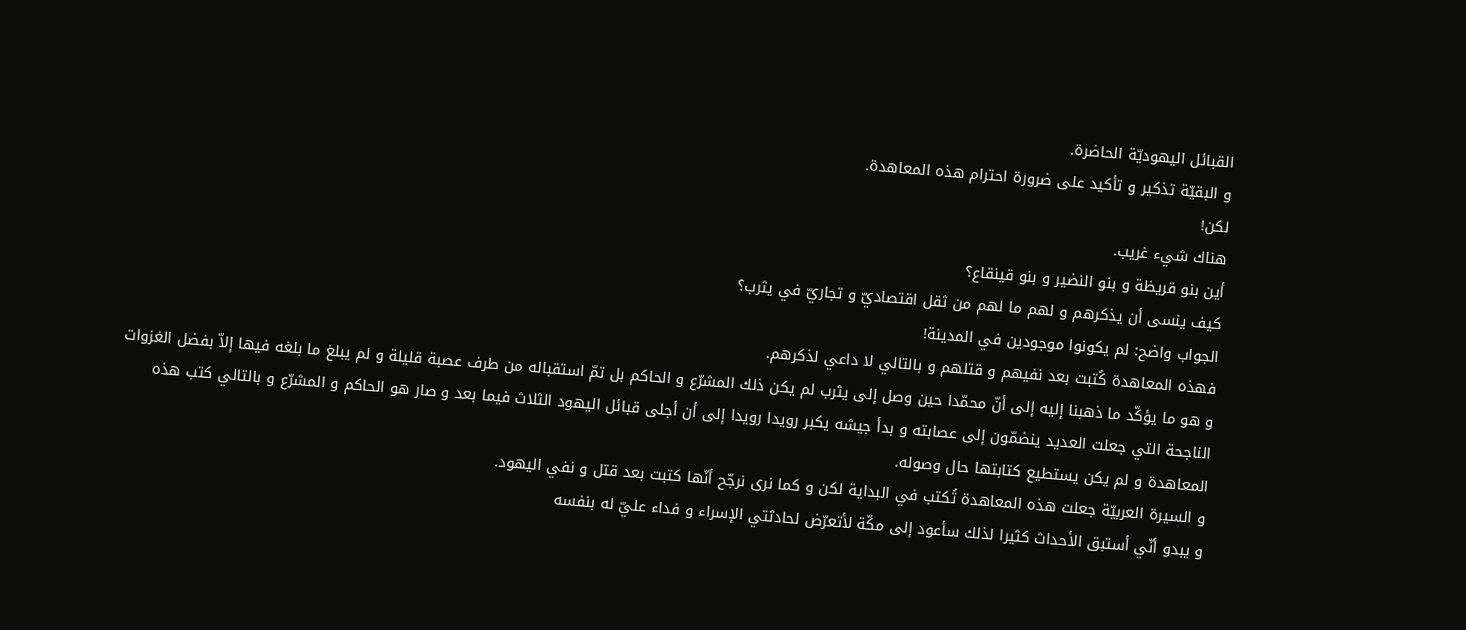القبائل اليهوديّة الحاضرة.
و البقيّة تذكير و تأكيد على ضرورة احترام هذه المعاهدة.
لكن!
هناك شيء غريب.
أين بنو قريظة و بنو النضير و بنو قينقاع؟
كيف ينسى أن يذكرهم و لهم ما لهم من ثقل اقتصاديّ و تجاريّ في يثرب؟
الجواب واضح: لم يكونوا موجودين في المدينة!
فهذه المعاهدة كُتبت بعد نفيهم و قتلهم و بالتالي لا داعي لذكرهم.
و هو ما يؤكّد ما ذهبنا إليه إلى أنّ محمّدا حين وصل إلى يثرب لم يكن ذلك المشرّع و الحاكم بل تمّ استقباله من طرف عصبة قليلة و لم يبلغ ما بلغه فيها إلاّ بفضل الغزوات الناجحة التي جعلت العديد ينضمّون إلى عصابته و بدأ جيشه يكبر رويدا رويدا إلى أن أجلى قبائل اليهود الثلاث فيما بعد و صار هو الحاكم و المشرّع و بالتالي كتب هذه المعاهدة و لم يكن يستطيع كتابتها حال وصوله.
و السيرة العربيّة جعلت هذه المعاهدة تُكتب في البداية لكن و كما نرى نرجّح أنّها كتبت بعد قتل و نفي اليهود.
و يبدو أنّي أستبق الأحداث كثيرا لذلك سأعود إلى مكّة لأتعرّض لحادثتي الإسراء و فداء عليّ له بنفسه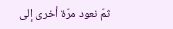ثمّ نعود مرّة أخرى إلى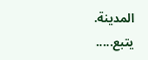المدينة.
يتبع.....